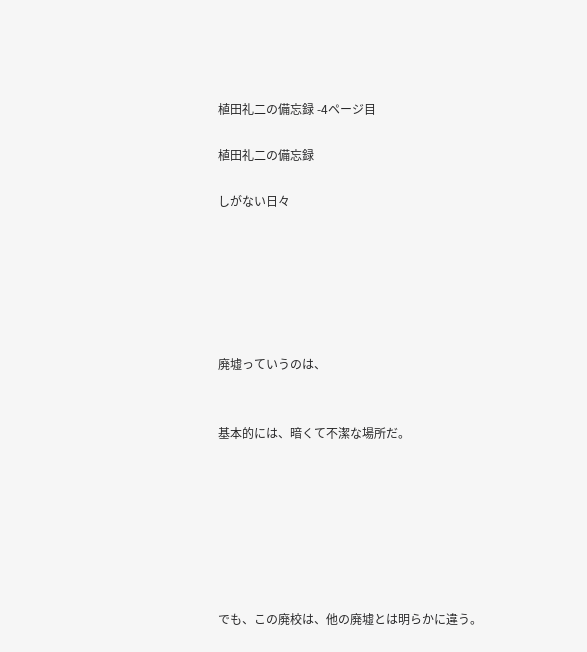植田礼二の備忘録 -4ページ目

植田礼二の備忘録

しがない日々






廃墟っていうのは、


基本的には、暗くて不潔な場所だ。







でも、この廃校は、他の廃墟とは明らかに違う。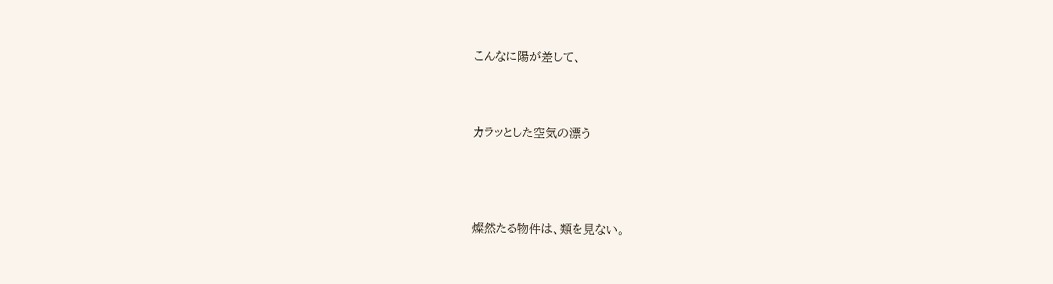こんなに陽が差して、



カラッとした空気の漂う




燦然たる物件は、類を見ない。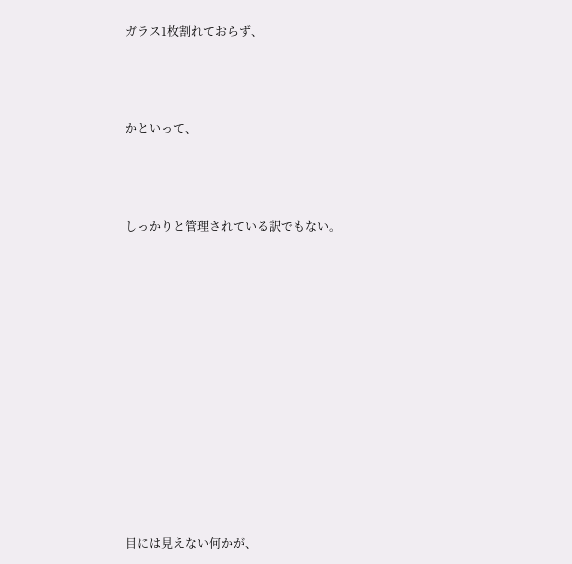ガラス1枚割れておらず、



かといって、



しっかりと管理されている訳でもない。












目には見えない何かが、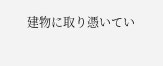建物に取り憑いてい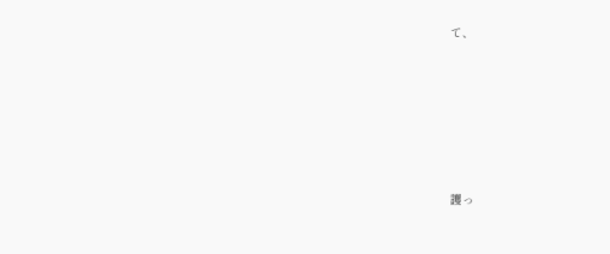て、








護っ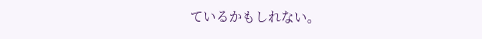ているかもしれない。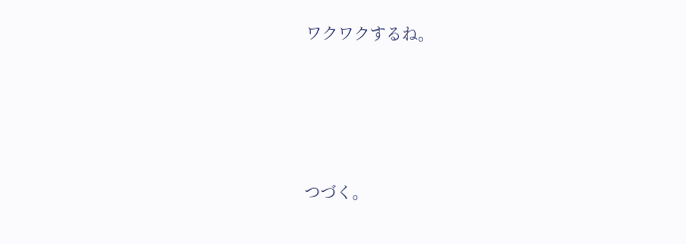ワクワクするね。






つづく。